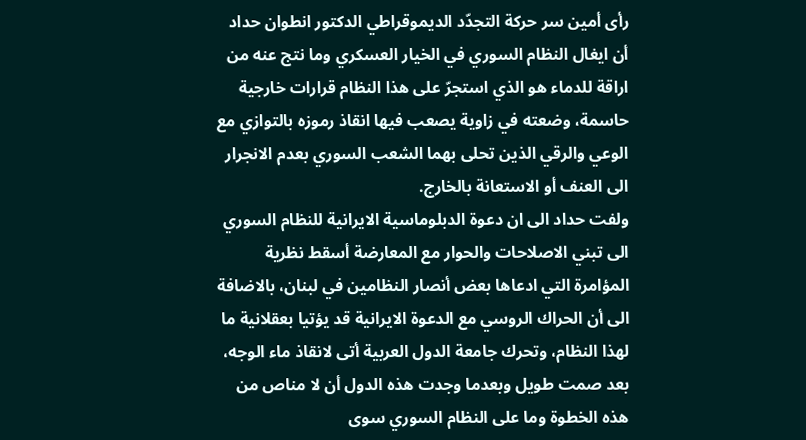رأى أمين سر حركة التجدّد الديموقراطي الدكتور انطوان حداد أن ايغال النظام السوري في الخيار العسكري وما نتج عنه من اراقة للدماء هو الذي استجرّ على هذا النظام قرارات خارجية حاسمة، وضعته في زاوية يصعب فيها انقاذ رموزه بالتوازي مع الوعي والرقي الذين تحلى بهما الشعب السوري بعدم الانجرار الى العنف أو الاستعانة بالخارج.
ولفت حداد الى ان دعوة الدبلوماسية الايرانية للنظام السوري الى تبني الاصلاحات والحوار مع المعارضة أسقط نظرية المؤامرة التي ادعاها بعض أنصار النظامين في لبنان، بالاضافة الى أن الحراك الروسي مع الدعوة الايرانية قد يؤتيا بعقلانية ما لهذا النظام، وتحرك جامعة الدول العربية أتى لانقاذ ماء الوجه، بعد صمت طويل وبعدما وجدت هذه الدول أن لا مناص من هذه الخطوة وما على النظام السوري سوى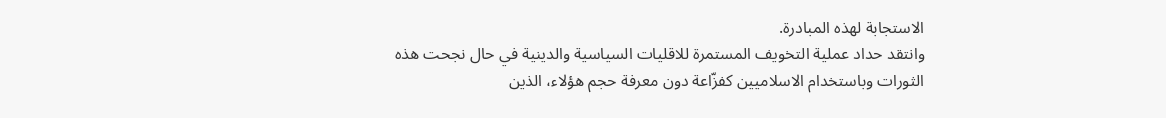الاستجابة لهذه المبادرة.
وانتقد حداد عملية التخويف المستمرة للاقليات السياسية والدينية في حال نجحت هذه الثورات وباستخدام الاسلاميين كفزّاعة دون معرفة حجم هؤلاء، الذين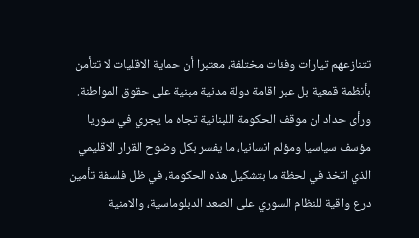تتنازعهم تيارات وفئات مختلفة، معتبرا أن حماية الاقليات لا تتأمن بأنظمة قمعية بل عبر اقامة دولة مدنية مبنية على حقوق المواطنة.
ورأى حداد ان موقف الحكومة اللبنانية تجاه ما يجري في سوريا مؤسف سياسيا ومؤلم انسانيا، ما يفسر بكل وضوح القرار الاقليمي الذي اتخذ في لحظة ما بتشكيل هذه الحكومة، في ظل فلسفة تأمين درع واقية للنظام السوري على الصعد الدبلوماسية، والامنية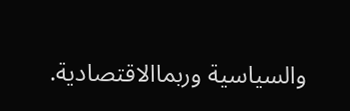والسياسية وربماالاقتصادية.